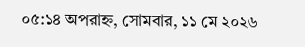০৫:১৪ অপরাহ্ন, সোমবার, ১১ মে ২০২৬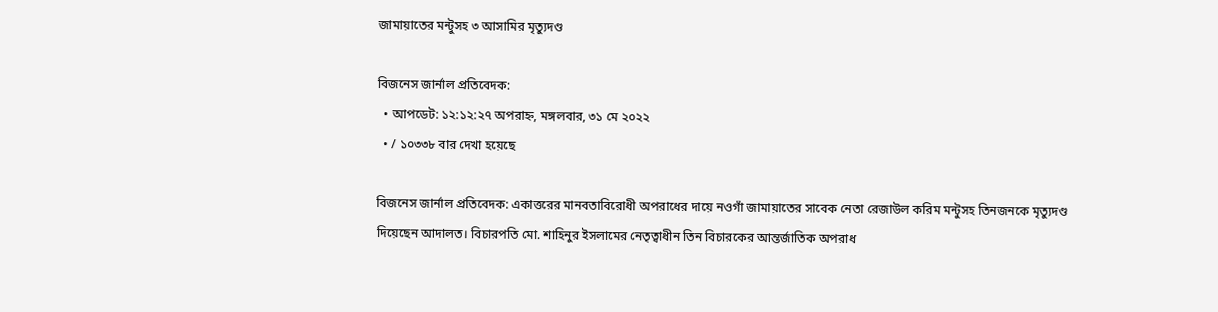জামায়াতের মন্টুসহ ৩ আসামির মৃত্যুদণ্ড

বিজনেস জার্নাল প্রতিবেদক:
  • আপডেট: ১২:১২:২৭ অপরাহ্ন, মঙ্গলবার, ৩১ মে ২০২২
  • / ১০৩৩৮ বার দেখা হয়েছে

বিজনেস জার্নাল প্রতিবেদক: একাত্তরের মানবতাবিরোধী অপরাধের দায়ে নওগাঁ জামায়াতের সাবেক নেতা রেজাউল করিম মন্টুসহ তিনজনকে মৃত্যুদণ্ড দিয়েছেন আদালত। বিচারপতি মো. শাহিনুর ইসলামের নেতৃত্বাধীন তিন বিচারকের আন্তর্জাতিক অপরাধ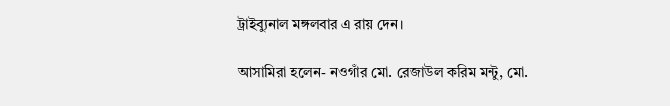ট্রাইব্যুনাল মঙ্গলবার এ রায় দেন।

আসামিরা হলেন- নওগাঁর মো. রেজাউল করিম মন্টু, মো.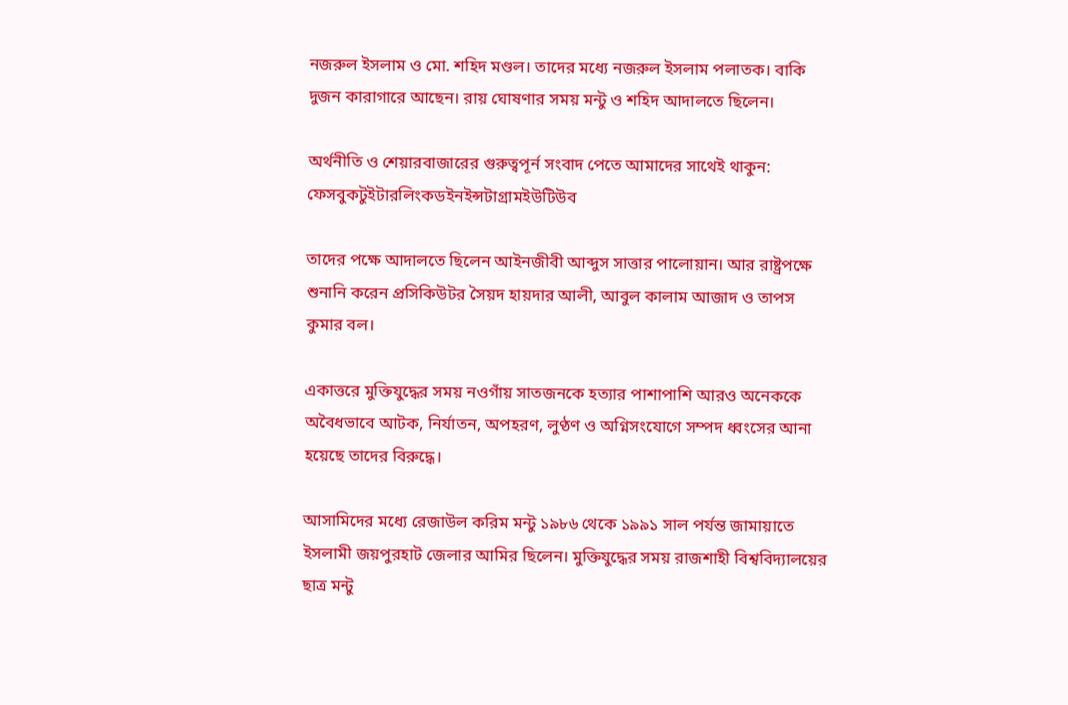নজরুল ইসলাম ও মো. শহিদ মণ্ডল। তাদের মধ্যে নজরুল ইসলাম পলাতক। বাকি দুজন কারাগারে আছেন। রায় ঘোষণার সময় মন্টু ও শহিদ আদালতে ছিলেন।

অর্থনীতি ও শেয়ারবাজারের গুরুত্বপূর্ন সংবাদ পেতে আমাদের সাথেই থাকুন: ফেসবুকটুইটারলিংকডইনইন্সটাগ্রামইউটিউব

তাদের পক্ষে আদালতে ছিলেন আইনজীবী আব্দুস সাত্তার পালোয়ান। আর রাষ্ট্রপক্ষে শুনানি করেন প্রসিকিউটর সৈয়দ হায়দার আলী, আবুল কালাম আজাদ ও তাপস কুমার বল।

একাত্তরে মুক্তিযুদ্ধের সময় নওগাঁয় সাতজনকে হত্যার পাশাপাশি আরও অনেককে অবৈধভাবে আটক, নির্যাতন, অপহরণ, লুণ্ঠণ ও অগ্নিসংযোগে সম্পদ ধ্বংসের আনা হয়েছে তাদের বিরুদ্ধে।

আসামিদের মধ্যে রেজাউল করিম মন্টু ১৯৮৬ থেকে ১৯৯১ সাল পর্যন্ত জামায়াতে ইসলামী জয়পুরহাট জেলার আমির ছিলেন। মুক্তিযুদ্ধের সময় রাজশাহী বিশ্ববিদ্যালয়ের ছাত্র মন্টু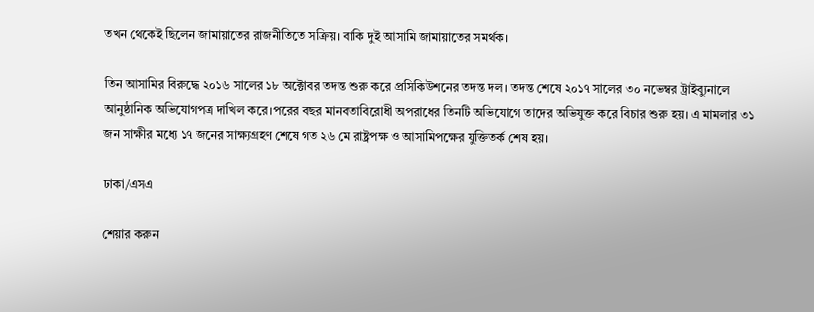তখন থেকেই ছিলেন জামায়াতের রাজনীতিতে সক্রিয়। বাকি দুই আসামি জামায়াতের সমর্থক।

তিন আসামির বিরুদ্ধে ২০১৬ সালের ১৮ অক্টোবর তদন্ত শুরু করে প্রসিকিউশনের তদন্ত দল। তদন্ত শেষে ২০১৭ সালের ৩০ নভেম্বর ট্রাইব্যুনালে আনুষ্ঠানিক অভিযোগপত্র দাখিল করে।পরের বছর মানবতাবিরোধী অপরাধের তিনটি অভিযোগে তাদের অভিযুক্ত করে বিচার শুরু হয়। এ মামলার ৩১ জন সাক্ষীর মধ্যে ১৭ জনের সাক্ষ্যগ্রহণ শেষে গত ২৬ মে রাষ্ট্রপক্ষ ও আসামিপক্ষের যুক্তিতর্ক শেষ হয়।

ঢাকা/এসএ

শেয়ার করুন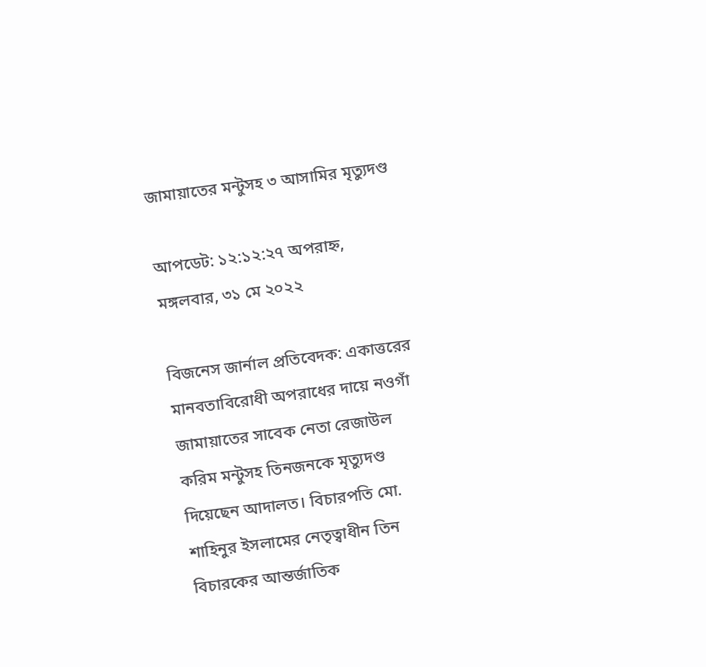জামায়াতের মন্টুসহ ৩ আসামির মৃত্যুদণ্ড

আপডেট: ১২:১২:২৭ অপরাহ্ন, মঙ্গলবার, ৩১ মে ২০২২

বিজনেস জার্নাল প্রতিবেদক: একাত্তরের মানবতাবিরোধী অপরাধের দায়ে নওগাঁ জামায়াতের সাবেক নেতা রেজাউল করিম মন্টুসহ তিনজনকে মৃত্যুদণ্ড দিয়েছেন আদালত। বিচারপতি মো. শাহিনুর ইসলামের নেতৃত্বাধীন তিন বিচারকের আন্তর্জাতিক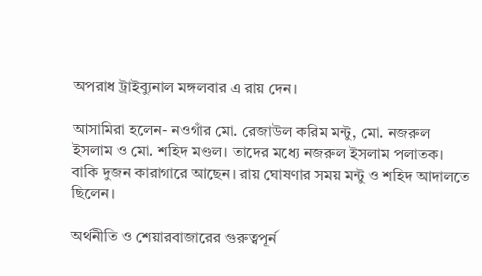অপরাধ ট্রাইব্যুনাল মঙ্গলবার এ রায় দেন।

আসামিরা হলেন- নওগাঁর মো. রেজাউল করিম মন্টু, মো. নজরুল ইসলাম ও মো. শহিদ মণ্ডল। তাদের মধ্যে নজরুল ইসলাম পলাতক। বাকি দুজন কারাগারে আছেন। রায় ঘোষণার সময় মন্টু ও শহিদ আদালতে ছিলেন।

অর্থনীতি ও শেয়ারবাজারের গুরুত্বপূর্ন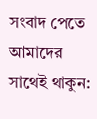সংবাদ পেতে আমাদের সাথেই থাকুন: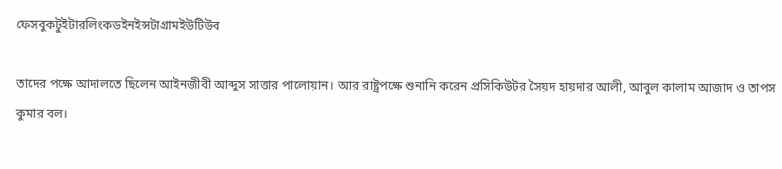ফেসবুকটুইটারলিংকডইনইন্সটাগ্রামইউটিউব

তাদের পক্ষে আদালতে ছিলেন আইনজীবী আব্দুস সাত্তার পালোয়ান। আর রাষ্ট্রপক্ষে শুনানি করেন প্রসিকিউটর সৈয়দ হায়দার আলী, আবুল কালাম আজাদ ও তাপস কুমার বল।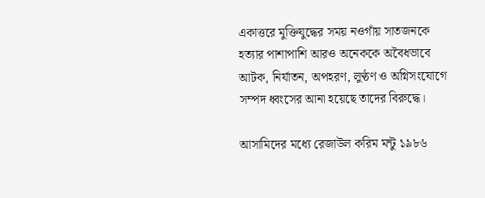একাত্তরে মুক্তিযুদ্ধের সময় নওগাঁয় সাতজনকে হত্যার পাশাপাশি আরও অনেককে অবৈধভাবে আটক, নির্যাতন, অপহরণ, লুণ্ঠণ ও অগ্নিসংযোগে সম্পদ ধ্বংসের আনা হয়েছে তাদের বিরুদ্ধে।

আসামিদের মধ্যে রেজাউল করিম মন্টু ১৯৮৬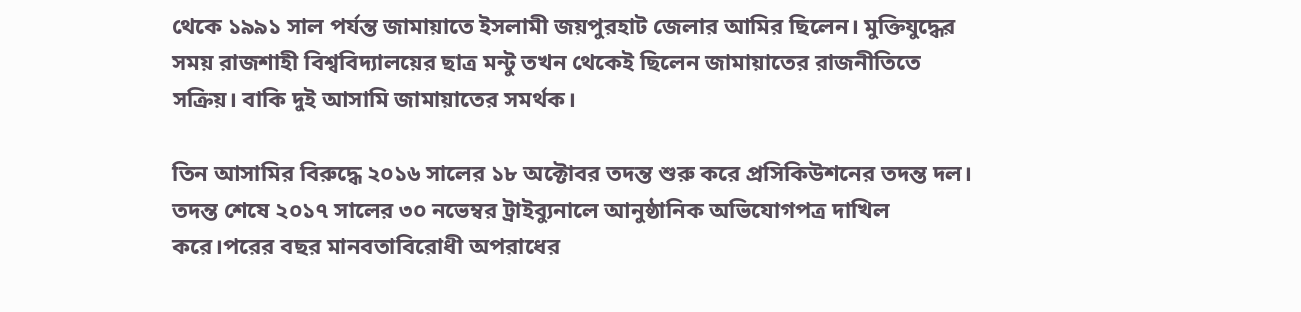থেকে ১৯৯১ সাল পর্যন্ত জামায়াতে ইসলামী জয়পুরহাট জেলার আমির ছিলেন। মুক্তিযুদ্ধের সময় রাজশাহী বিশ্ববিদ্যালয়ের ছাত্র মন্টু তখন থেকেই ছিলেন জামায়াতের রাজনীতিতে সক্রিয়। বাকি দুই আসামি জামায়াতের সমর্থক।

তিন আসামির বিরুদ্ধে ২০১৬ সালের ১৮ অক্টোবর তদন্ত শুরু করে প্রসিকিউশনের তদন্ত দল। তদন্ত শেষে ২০১৭ সালের ৩০ নভেম্বর ট্রাইব্যুনালে আনুষ্ঠানিক অভিযোগপত্র দাখিল করে।পরের বছর মানবতাবিরোধী অপরাধের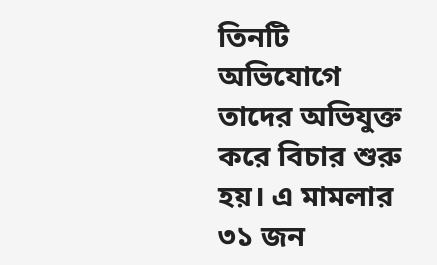তিনটি অভিযোগে তাদের অভিযুক্ত করে বিচার শুরু হয়। এ মামলার ৩১ জন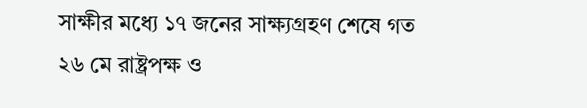সাক্ষীর মধ্যে ১৭ জনের সাক্ষ্যগ্রহণ শেষে গত ২৬ মে রাষ্ট্রপক্ষ ও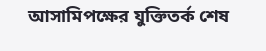আসামিপক্ষের যুক্তিতর্ক শেষ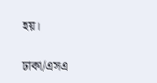হয়।

ঢাকা/এসএ